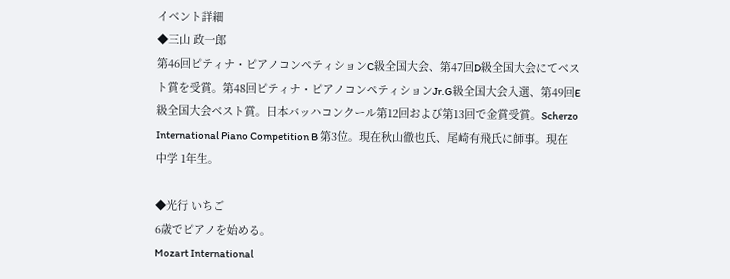イベント詳細
◆三山 政一郎
第46回ピティナ・ピアノコンペティションC級全国大会、第47回D級全国大会にてベスト賞を受賞。第48回ピティナ・ピアノコンペティションJr.G級全国大会入選、第49回E級全国大会ベスト賞。日本バッハコンクール第12回および第13回で金賞受賞。Scherzo International Piano Competition B 第3位。現在秋山徹也氏、尾崎有飛氏に師事。現在中学 1年生。

◆光行 いちご
6歳でピアノを始める。
Mozart International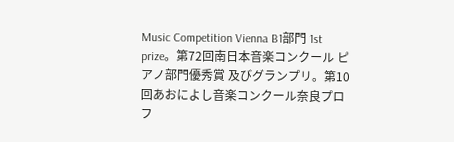Music Competition Vienna B1部門 1st prize。第72回南日本音楽コンクール ピアノ部門優秀賞 及びグランプリ。第10回あおによし音楽コンクール奈良プロフ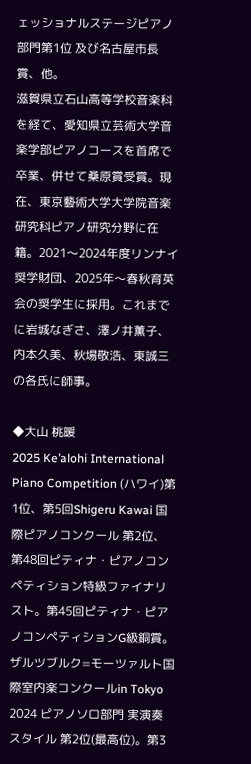ェッショナルステージピアノ部門第1位 及び名古屋市長賞、他。
滋賀県立石山高等学校音楽科を経て、愛知県立芸術大学音楽学部ピアノコースを首席で卒業、併せて桑原賞受賞。現在、東京藝術大学大学院音楽研究科ピアノ研究分野に在籍。2021〜2024年度リンナイ奨学財団、2025年〜春秋育英会の奨学生に採用。これまでに岩城なぎさ、澤ノ井薫子、内本久美、秋場敬浩、東誠三の各氏に師事。

◆大山 桃暖
2025 Ke’alohi International Piano Competition (ハワイ)第1位、第5回Shigeru Kawai 国際ピアノコンクール 第2位、第48回ピティナ・ピアノコンペティション特級ファイナリスト。第45回ピティナ・ピアノコンペティションG級銅賞。ザルツブルク=モーツァルト国際室内楽コンクールin Tokyo 2024 ピアノソロ部門 実演奏スタイル 第2位(最高位)。第3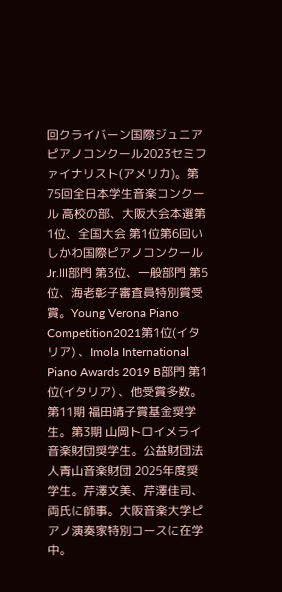回クライバーン国際ジュニアピアノコンクール2023セミファイナリスト(アメリカ)。第75回全日本学生音楽コンクール 高校の部、大阪大会本選第1位、全国大会 第1位第6回いしかわ国際ピアノコンクール Jr.Ⅲ部門 第3位、一般部門 第5位、海老彰子審査員特別賞受賞。Young Verona Piano Competition2021第1位(イタリア) 、Imola International Piano Awards 2019 B部門 第1位(イタリア) 、他受賞多数。
第11期 福田靖子賞基金奨学生。第3期 山岡トロイメライ音楽財団奨学生。公益財団法人青山音楽財団 2025年度奨学生。芹澤文美、芹澤佳司、両氏に師事。大阪音楽大学ピアノ演奏家特別コースに在学中。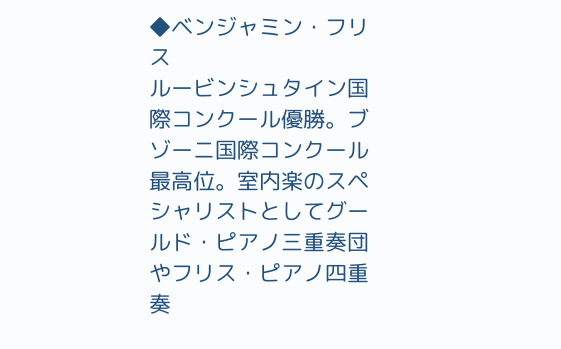◆ベンジャミン・フリス
ルービンシュタイン国際コンクール優勝。ブゾーニ国際コンクール最高位。室内楽のスペシャリストとしてグールド・ピアノ三重奏団やフリス・ピアノ四重奏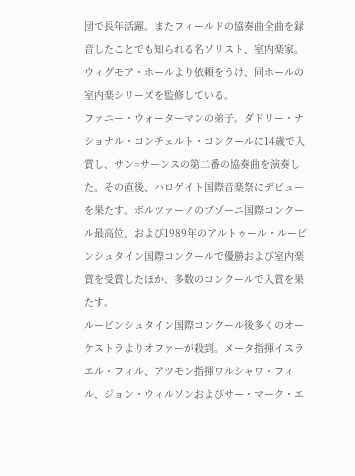団で長年活躍。またフィールドの協奏曲全曲を録音したことでも知られる名ソリスト、室内楽家。ウィグモア・ホールより依頼をうけ、同ホールの室内楽シリーズを監修している。
ファニー・ウォーターマンの弟子。ダドリー・ナショナル・コンチェルト・コンクールに14歳で入賞し、サン=サーンスの第二番の協奏曲を演奏した。その直後、ハロゲイト国際音楽祭にデビューを果たす。ボルツァーノのブゾーニ国際コンクール最高位、および1989年のアルトゥール・ルービンシュタイン国際コンクールで優勝および室内楽賞を受賞したほか、多数のコンクールで入賞を果たす。
ルービンシュタイン国際コンクール後多くのオーケストラよりオファーが殺到。メータ指揮イスラエル・フィル、アツモン指揮ワルシャワ・フィル、ジョン・ウィルソンおよびサー・マーク・エ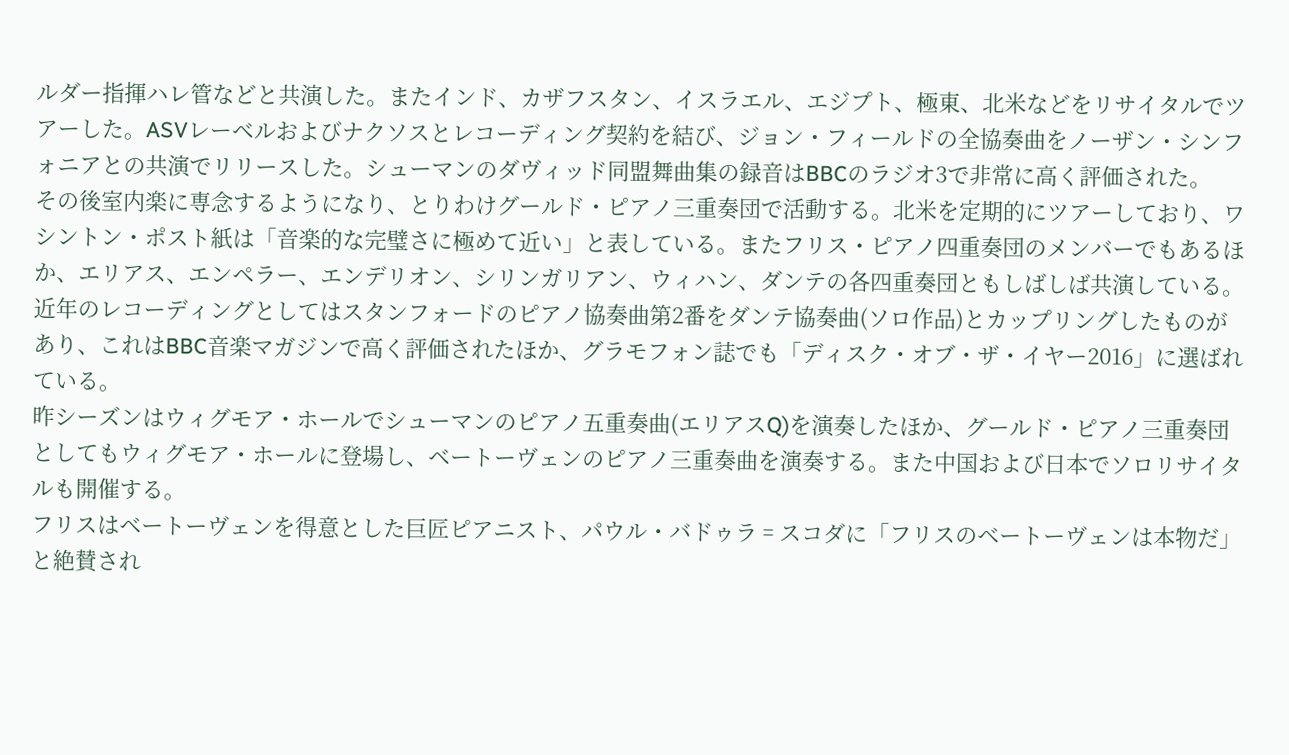ルダー指揮ハレ管などと共演した。またインド、カザフスタン、イスラエル、エジプト、極東、北米などをリサイタルでツアーした。ASVレーベルおよびナクソスとレコーディング契約を結び、ジョン・フィールドの全協奏曲をノーザン・シンフォニアとの共演でリリースした。シューマンのダヴィッド同盟舞曲集の録音はBBCのラジオ3で非常に高く評価された。
その後室内楽に専念するようになり、とりわけグールド・ピアノ三重奏団で活動する。北米を定期的にツアーしており、ワシントン・ポスト紙は「音楽的な完璧さに極めて近い」と表している。またフリス・ピアノ四重奏団のメンバーでもあるほか、エリアス、エンペラー、エンデリオン、シリンガリアン、ウィハン、ダンテの各四重奏団ともしばしば共演している。
近年のレコーディングとしてはスタンフォードのピアノ協奏曲第2番をダンテ協奏曲(ソロ作品)とカップリングしたものがあり、これはBBC音楽マガジンで高く評価されたほか、グラモフォン誌でも「ディスク・オブ・ザ・イヤー2016」に選ばれている。
昨シーズンはウィグモア・ホールでシューマンのピアノ五重奏曲(エリアスQ)を演奏したほか、グールド・ピアノ三重奏団としてもウィグモア・ホールに登場し、ベートーヴェンのピアノ三重奏曲を演奏する。また中国および日本でソロリサイタルも開催する。
フリスはベートーヴェンを得意とした巨匠ピアニスト、パウル・バドゥラ゠スコダに「フリスのベートーヴェンは本物だ」と絶賛され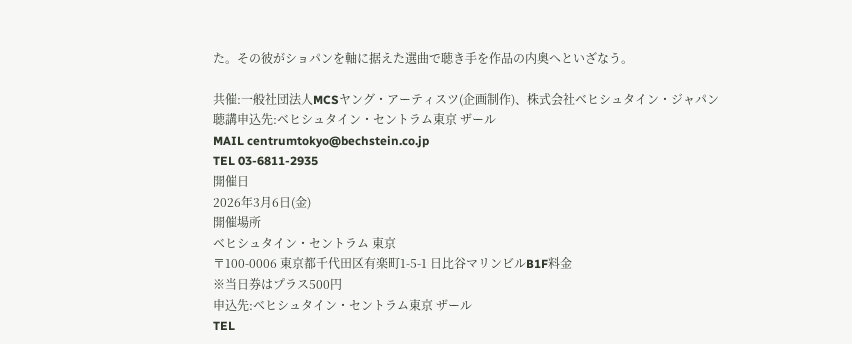た。その彼がショパンを軸に据えた選曲で聴き手を作品の内奥へといざなう。

共催:一般社団法人MCSヤング・アーティスツ(企画制作)、株式会社ベヒシュタイン・ジャパン
聴講申込先:ベヒシュタイン・セントラム東京 ザール
MAIL centrumtokyo@bechstein.co.jp
TEL 03-6811-2935
開催日
2026年3月6日(金)
開催場所
ベヒシュタイン・セントラム 東京
〒100-0006 東京都千代田区有楽町1-5-1 日比谷マリンビルB1F料金
※当日券はプラス500円
申込先:ベヒシュタイン・セントラム東京 ザール
TEL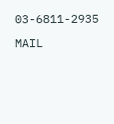03-6811-2935
MAIL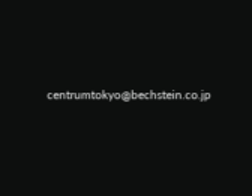centrumtokyo@bechstein.co.jp